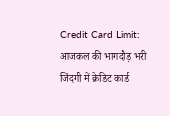Credit Card Limit: आजकल की भागदौड़ भरी जिंदगी में क्रेडिट कार्ड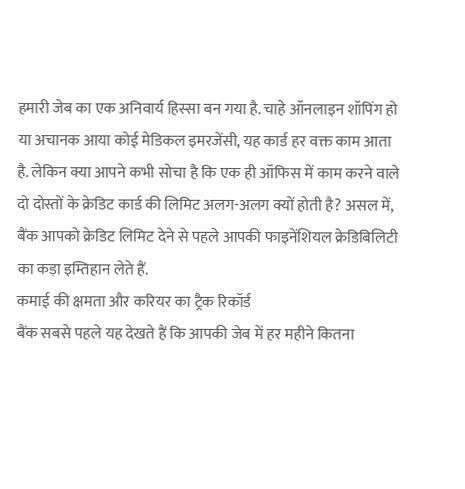हमारी जेब का एक अनिवार्य हिस्सा बन गया है. चाहे ऑनलाइन शॉपिंग हो या अचानक आया कोई मेडिकल इमरजेंसी, यह कार्ड हर वक्त काम आता है. लेकिन क्या आपने कभी सोचा है कि एक ही ऑफिस में काम करने वाले दो दोस्तों के क्रेडिट कार्ड की लिमिट अलग-अलग क्यों होती है? असल में, बैंक आपको क्रेडिट लिमिट देने से पहले आपकी फाइनेंशियल क्रेडिबिलिटी का कड़ा इम्तिहान लेते हैं.
कमाई की क्षमता और करियर का ट्रैक रिकॉर्ड
बैंक सबसे पहले यह देखते हैं कि आपकी जेब में हर महीने कितना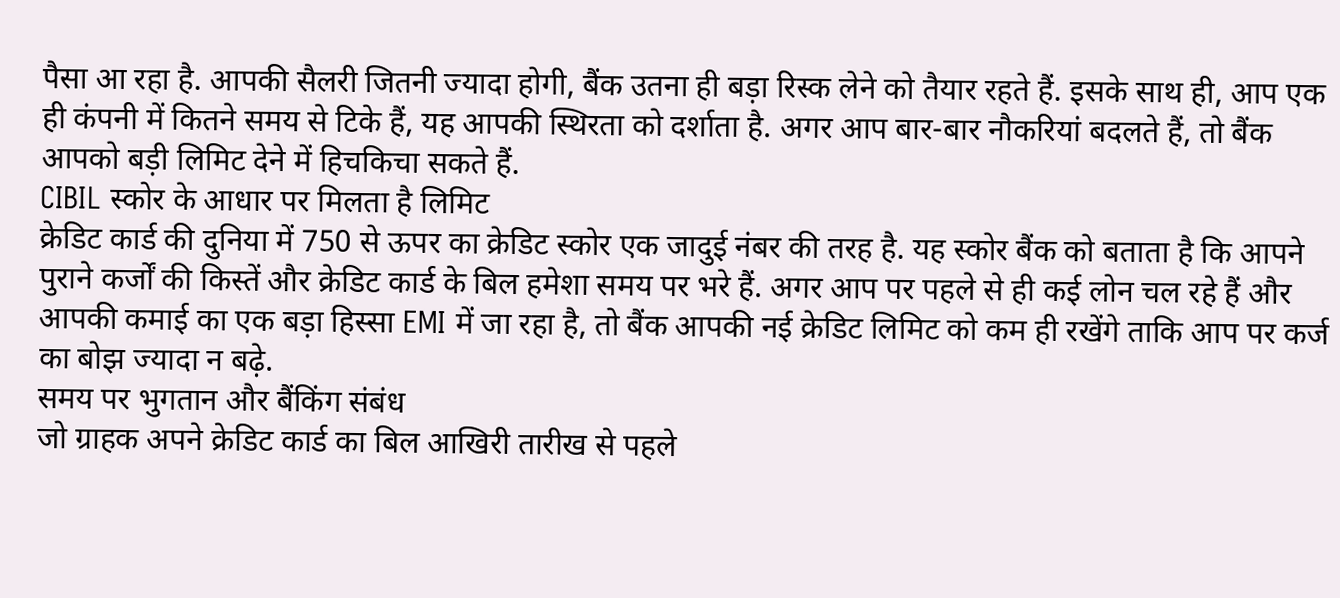पैसा आ रहा है. आपकी सैलरी जितनी ज्यादा होगी, बैंक उतना ही बड़ा रिस्क लेने को तैयार रहते हैं. इसके साथ ही, आप एक ही कंपनी में कितने समय से टिके हैं, यह आपकी स्थिरता को दर्शाता है. अगर आप बार-बार नौकरियां बदलते हैं, तो बैंक आपको बड़ी लिमिट देने में हिचकिचा सकते हैं.
CIBIL स्कोर के आधार पर मिलता है लिमिट
क्रेडिट कार्ड की दुनिया में 750 से ऊपर का क्रेडिट स्कोर एक जादुई नंबर की तरह है. यह स्कोर बैंक को बताता है कि आपने पुराने कर्जों की किस्तें और क्रेडिट कार्ड के बिल हमेशा समय पर भरे हैं. अगर आप पर पहले से ही कई लोन चल रहे हैं और आपकी कमाई का एक बड़ा हिस्सा EMI में जा रहा है, तो बैंक आपकी नई क्रेडिट लिमिट को कम ही रखेंगे ताकि आप पर कर्ज का बोझ ज्यादा न बढ़े.
समय पर भुगतान और बैंकिंग संबंध
जो ग्राहक अपने क्रेडिट कार्ड का बिल आखिरी तारीख से पहले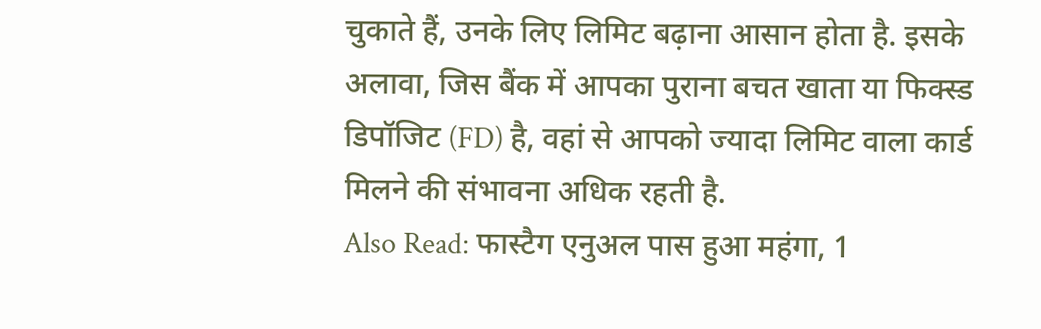चुकाते हैं, उनके लिए लिमिट बढ़ाना आसान होता है. इसके अलावा, जिस बैंक में आपका पुराना बचत खाता या फिक्स्ड डिपॉजिट (FD) है, वहां से आपको ज्यादा लिमिट वाला कार्ड मिलने की संभावना अधिक रहती है.
Also Read: फास्टैग एनुअल पास हुआ महंगा, 1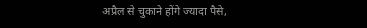अप्रैल से चुकाने होंगे ज्यादा पैसे,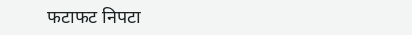फटाफट निपटा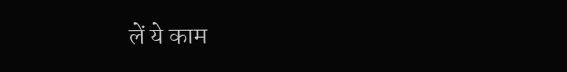लें ये काम